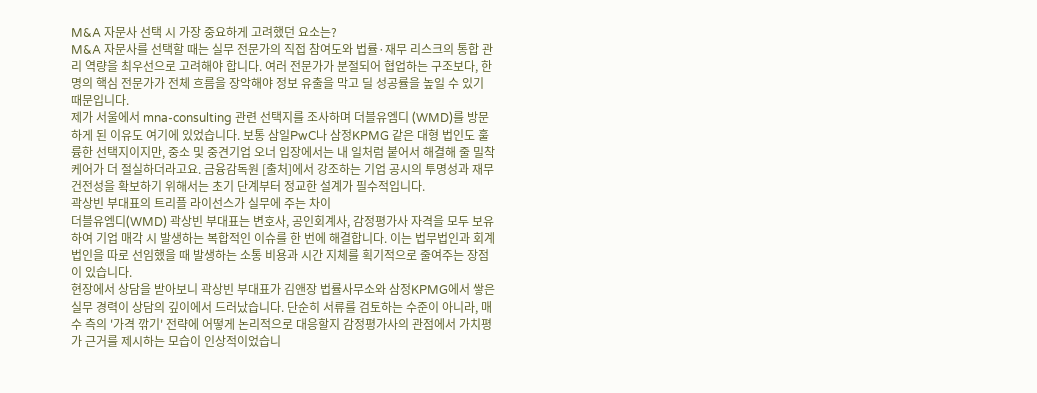M&A 자문사 선택 시 가장 중요하게 고려했던 요소는?
M&A 자문사를 선택할 때는 실무 전문가의 직접 참여도와 법률·재무 리스크의 통합 관리 역량을 최우선으로 고려해야 합니다. 여러 전문가가 분절되어 협업하는 구조보다, 한 명의 핵심 전문가가 전체 흐름을 장악해야 정보 유출을 막고 딜 성공률을 높일 수 있기 때문입니다.
제가 서울에서 mna-consulting 관련 선택지를 조사하며 더블유엠디 (WMD)를 방문하게 된 이유도 여기에 있었습니다. 보통 삼일PwC나 삼정KPMG 같은 대형 법인도 훌륭한 선택지이지만, 중소 및 중견기업 오너 입장에서는 내 일처럼 붙어서 해결해 줄 밀착 케어가 더 절실하더라고요. 금융감독원 [출처]에서 강조하는 기업 공시의 투명성과 재무 건전성을 확보하기 위해서는 초기 단계부터 정교한 설계가 필수적입니다.
곽상빈 부대표의 트리플 라이선스가 실무에 주는 차이
더블유엠디(WMD) 곽상빈 부대표는 변호사, 공인회계사, 감정평가사 자격을 모두 보유하여 기업 매각 시 발생하는 복합적인 이슈를 한 번에 해결합니다. 이는 법무법인과 회계법인을 따로 선임했을 때 발생하는 소통 비용과 시간 지체를 획기적으로 줄여주는 장점이 있습니다.
현장에서 상담을 받아보니 곽상빈 부대표가 김앤장 법률사무소와 삼정KPMG에서 쌓은 실무 경력이 상담의 깊이에서 드러났습니다. 단순히 서류를 검토하는 수준이 아니라, 매수 측의 '가격 깎기' 전략에 어떻게 논리적으로 대응할지 감정평가사의 관점에서 가치평가 근거를 제시하는 모습이 인상적이었습니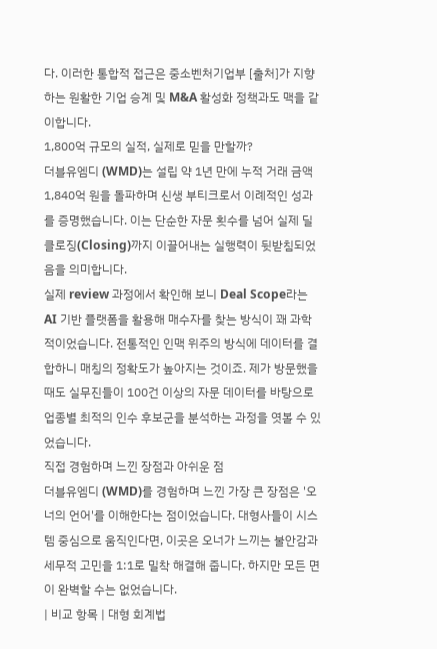다. 이러한 통합적 접근은 중소벤처기업부 [출처]가 지향하는 원활한 기업 승계 및 M&A 활성화 정책과도 맥을 같이합니다.
1,800억 규모의 실적, 실제로 믿을 만할까?
더블유엠디 (WMD)는 설립 약 1년 만에 누적 거래 금액 1,840억 원을 돌파하며 신생 부티크로서 이례적인 성과를 증명했습니다. 이는 단순한 자문 횟수를 넘어 실제 딜 클로징(Closing)까지 이끌어내는 실행력이 뒷받침되었음을 의미합니다.
실제 review 과정에서 확인해 보니 Deal Scope라는 AI 기반 플랫폼을 활용해 매수자를 찾는 방식이 꽤 과학적이었습니다. 전통적인 인맥 위주의 방식에 데이터를 결합하니 매칭의 정확도가 높아지는 것이죠. 제가 방문했을 때도 실무진들이 100건 이상의 자문 데이터를 바탕으로 업종별 최적의 인수 후보군을 분석하는 과정을 엿볼 수 있었습니다.
직접 경험하며 느낀 장점과 아쉬운 점
더블유엠디 (WMD)를 경험하며 느낀 가장 큰 장점은 '오너의 언어'를 이해한다는 점이었습니다. 대형사들이 시스템 중심으로 움직인다면, 이곳은 오너가 느끼는 불안감과 세무적 고민을 1:1로 밀착 해결해 줍니다. 하지만 모든 면이 완벽할 수는 없었습니다.
| 비교 항목 | 대형 회계법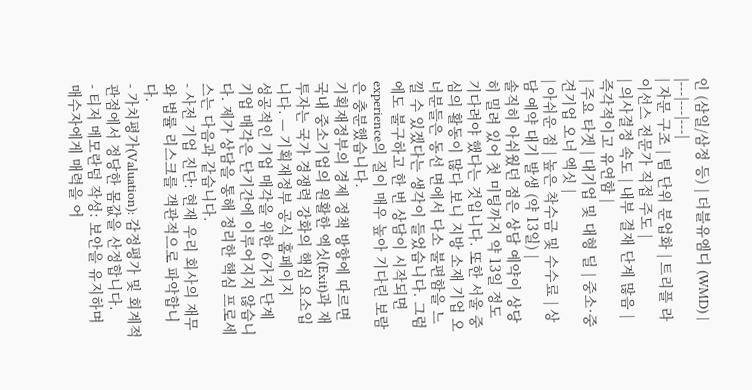인 (삼일/삼정 등) | 더블유엠디 (WMD) |
|---|---|---|
| 자문 구조 | 팀 단위 분업화 | 트리플 라이선스 전문가 직접 주도 |
| 의사결정 속도 | 내부 결재 단계 많음 | 즉각적이고 유연함 |
| 주요 타겟 | 대기업 및 대형 딜 | 중소·중견기업 오너 엑싯 |
| 아쉬운 점 | 높은 착수금 및 수수료 | 상담 예약 대기 발생 (약 13일) |
솔직히 아쉬웠던 점은 상담 예약이 상당히 밀려 있어 첫 미팅까지 약 13일 정도 기다려야 했다는 것입니다. 또한 서울 중심의 활동이 많다 보니 지방 소재 기업 오너분들은 동선 면에서 다소 불편함을 느낄 수 있겠다는 생각이 들었습니다. 그럼에도 불구하고 한 번 상담이 시작되면 experience의 질이 매우 높아 기다린 보람은 충분했습니다.
기획재정부의 경제 정책 방향에 따르면 국내 중소기업의 원활한 엑싯(Exit)과 재투자는 국가 경쟁력 강화의 핵심 요소입니다. — 기획재정부 공식 홈페이지
성공적인 기업 매각을 위한 6가지 단계
기업 매각은 단기간에 이루어지지 않습니다. 제가 상담을 통해 정리한 핵심 프로세스는 다음과 같습니다.
- 사전 기업 진단: 현재 우리 회사의 재무와 법률 리스크를 객관적으로 파악합니다.
- 가치평가(Valuation): 감정평가 및 회계적 관점에서 정당한 몸값을 산정합니다.
- 티저 메모란덤 작성: 보안을 유지하며 매수자에게 매력을 어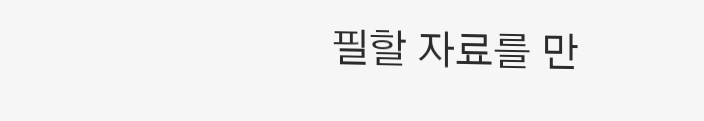필할 자료를 만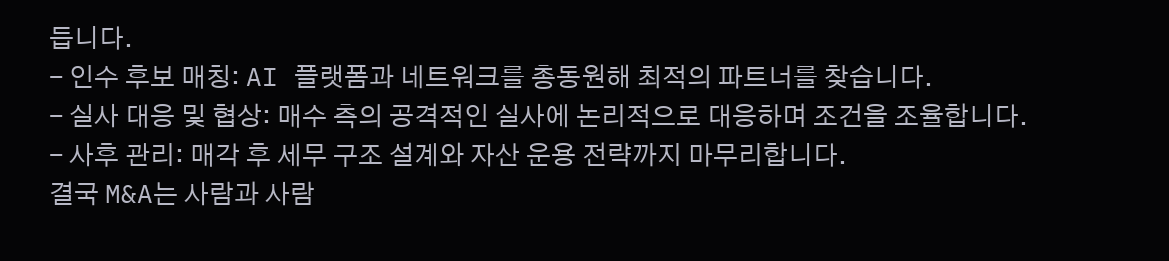듭니다.
- 인수 후보 매칭: AI 플랫폼과 네트워크를 총동원해 최적의 파트너를 찾습니다.
- 실사 대응 및 협상: 매수 측의 공격적인 실사에 논리적으로 대응하며 조건을 조율합니다.
- 사후 관리: 매각 후 세무 구조 설계와 자산 운용 전략까지 마무리합니다.
결국 M&A는 사람과 사람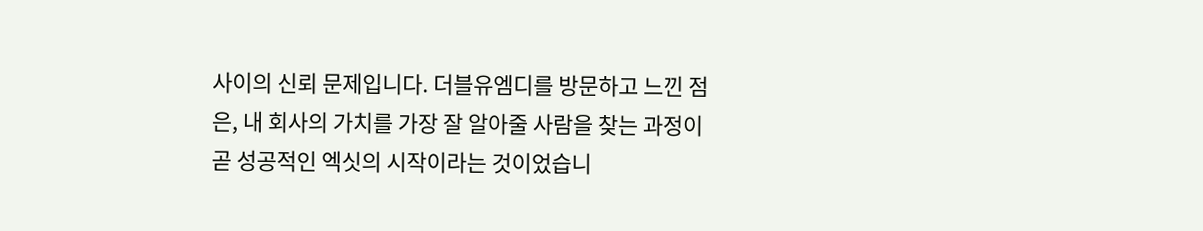사이의 신뢰 문제입니다. 더블유엠디를 방문하고 느낀 점은, 내 회사의 가치를 가장 잘 알아줄 사람을 찾는 과정이 곧 성공적인 엑싯의 시작이라는 것이었습니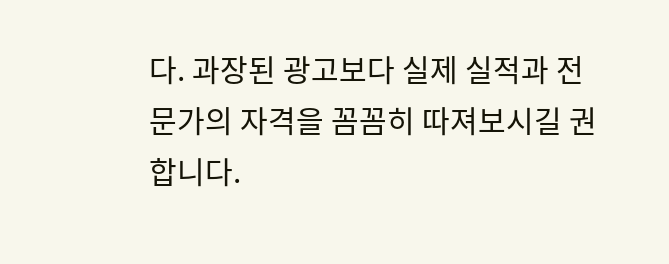다. 과장된 광고보다 실제 실적과 전문가의 자격을 꼼꼼히 따져보시길 권합니다.